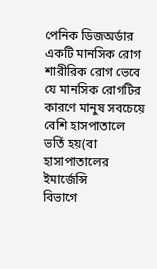পেনিক ডিজঅর্ডার একটি মানসিক রোগ
শারীরিক রোগ ভেবে যে মানসিক রোগটির
কারণে মানুষ সবচেয়ে বেশি হাসপাতালে
ভর্তি হয়(বা হাসাপাতালের ইমার্জেন্সি
বিভাগে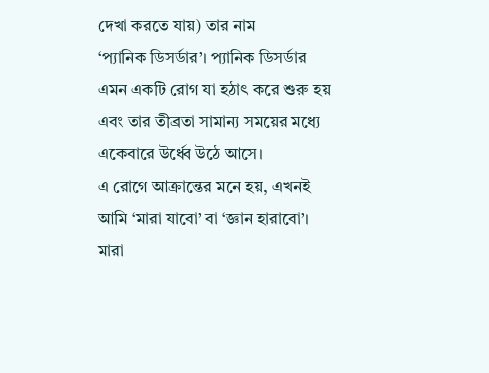দেখা করতে যায়) তার নাম
‘প্যানিক ডিসর্ডার’। প্যানিক ডিসর্ডার
এমন একটি রোগ যা হঠাৎ করে শুরু হয়
এবং তার তীব্রতা সামান্য সময়ের মধ্যে
একেবারে উর্ধ্বে উঠে আসে।
এ রোগে আক্রান্তের মনে হয়, এখনই
আমি ‘মারা যাবো’ বা ‘জ্ঞান হারাবো’।
মারা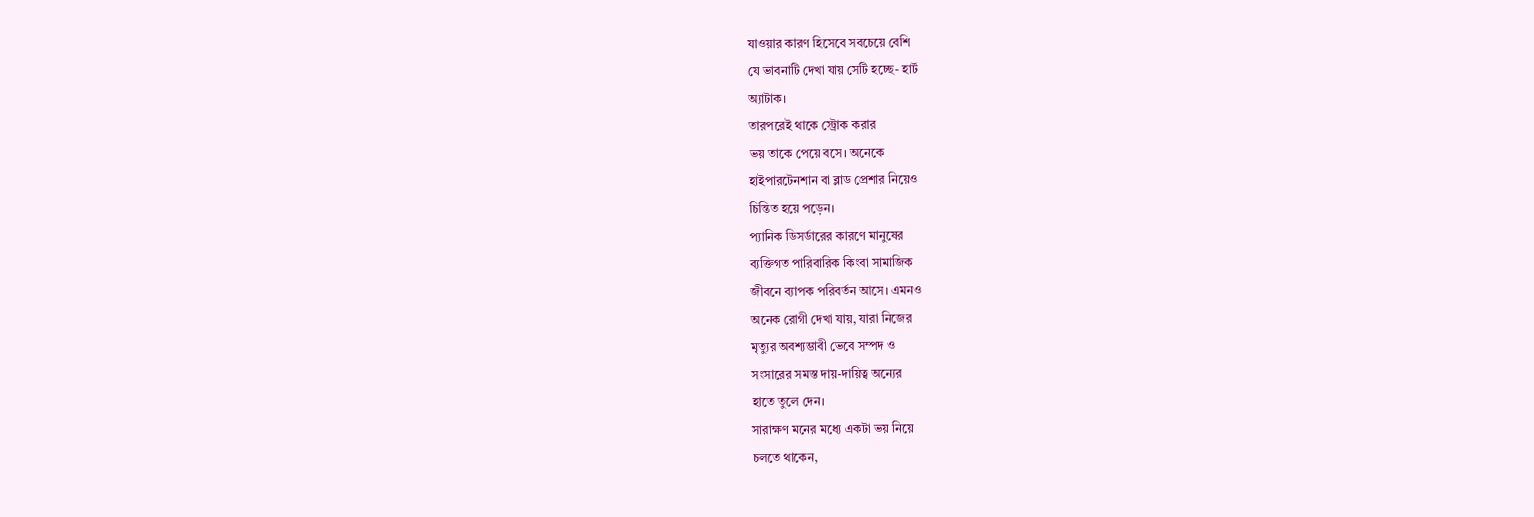যাওয়ার কারণ হিসেবে সবচেয়ে বেশি
যে ভাবনাটি দেখা যায় সেটি হচ্ছে- হার্ট
অ্যাটাক।
তারপরেই থাকে স্ট্রোক করার
ভয় তাকে পেয়ে বসে। অনেকে
হাইপারটেনশান বা ব্লাড প্রেশার নিয়েও
চিন্তিত হয়ে পড়েন।
প্যানিক ডিসর্ডারের কারণে মানুষের
ব্যক্তিগত পারিবারিক কিংবা সামাজিক
জীবনে ব্যাপক পরিবর্তন আসে। এমনও
অনেক রোগী দেখা যায়, যারা নিজের
মৃত্যুর অবশ্যম্ভাবী ভেবে সম্পদ ও
সংসারের সমস্ত দায়-দায়িত্ব অন্যের
হাতে তুলে দেন।
সারাক্ষণ মনের মধ্যে একটা ভয় নিয়ে
চলতে থাকেন,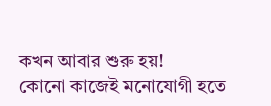কখন আবার শুরু হয়!
কোনো কাজেই মনোযোগী হতে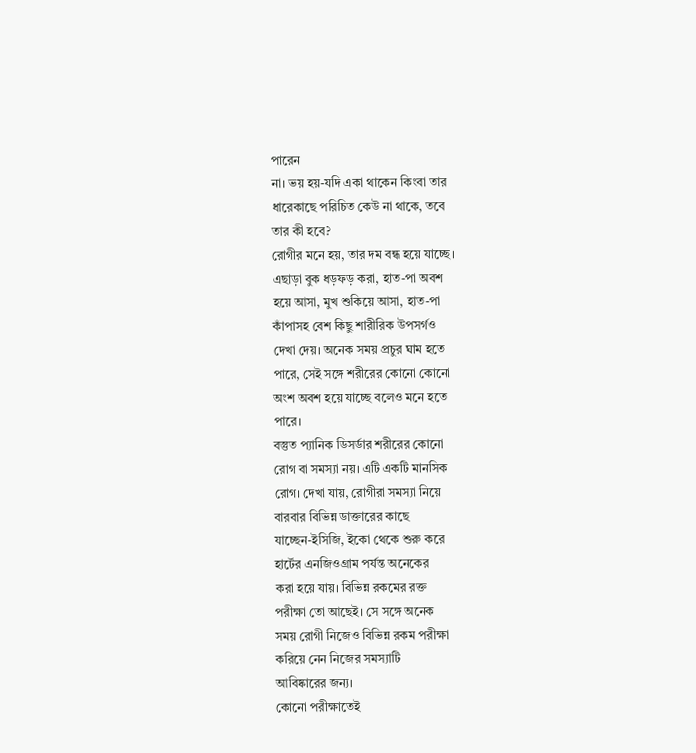পারেন
না। ভয় হয়-যদি একা থাকেন কিংবা তার
ধারেকাছে পরিচিত কেউ না থাকে, তবে
তার কী হবে?
রোগীর মনে হয়, তার দম বন্ধ হয়ে যাচ্ছে।
এছাড়া বুক ধড়ফড় করা, হাত-পা অবশ
হয়ে আসা, মুখ শুকিয়ে আসা, হাত-পা
কাঁপাসহ বেশ কিছু শারীরিক উপসর্গও
দেখা দেয়। অনেক সময় প্রচুর ঘাম হতে
পারে, সেই সঙ্গে শরীরের কোনো কোনো
অংশ অবশ হয়ে যাচ্ছে বলেও মনে হতে
পারে।
বস্তুত প্যানিক ডিসর্ডার শরীরের কোনো
রোগ বা সমস্যা নয়। এটি একটি মানসিক
রোগ। দেখা যায়, রোগীরা সমস্যা নিয়ে
বারবার বিভিন্ন ডাক্তারের কাছে
যাচ্ছেন-ইসিজি, ইকো থেকে শুরু করে
হার্টের এনজিওগ্রাম পর্যন্ত অনেকের
করা হয়ে যায়। বিভিন্ন রকমের রক্ত
পরীক্ষা তো আছেই। সে সঙ্গে অনেক
সময় রোগী নিজেও বিভিন্ন রকম পরীক্ষা
করিয়ে নেন নিজের সমস্যাটি
আবিষ্কারের জন্য।
কোনো পরীক্ষাতেই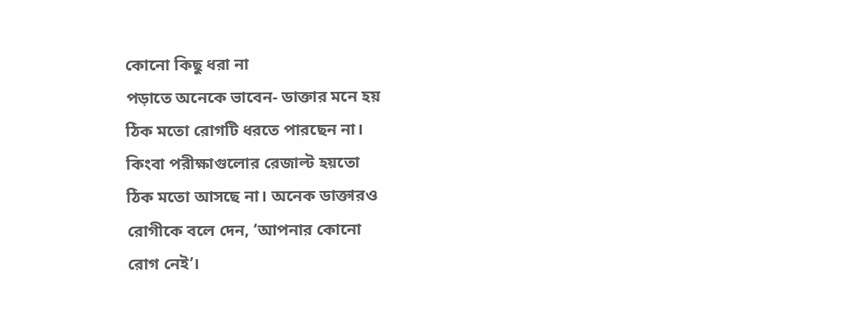কোনো কিছু ধরা না
পড়াতে অনেকে ভাবেন- ডাক্তার মনে হয়
ঠিক মতো রোগটি ধরতে পারছেন না।
কিংবা পরীক্ষাগুলোর রেজাল্ট হয়তো
ঠিক মতো আসছে না। অনেক ডাক্তারও
রোগীকে বলে দেন, ‘আপনার কোনো
রোগ নেই’।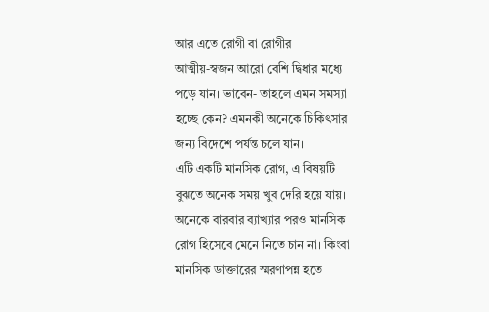আর এতে রোগী বা রোগীর
আত্মীয়-স্বজন আরো বেশি দ্বিধার মধ্যে
পড়ে যান। ভাবেন- তাহলে এমন সমস্যা
হচ্ছে কেন? এমনকী অনেকে চিকিৎসার
জন্য বিদেশে পর্যন্ত চলে যান।
এটি একটি মানসিক রোগ, এ বিষয়টি
বুঝতে অনেক সময় খুব দেরি হয়ে যায়।
অনেকে বারবার ব্যাখ্যার পরও মানসিক
রোগ হিসেবে মেনে নিতে চান না। কিংবা
মানসিক ডাক্তারের স্মরণাপন্ন হতে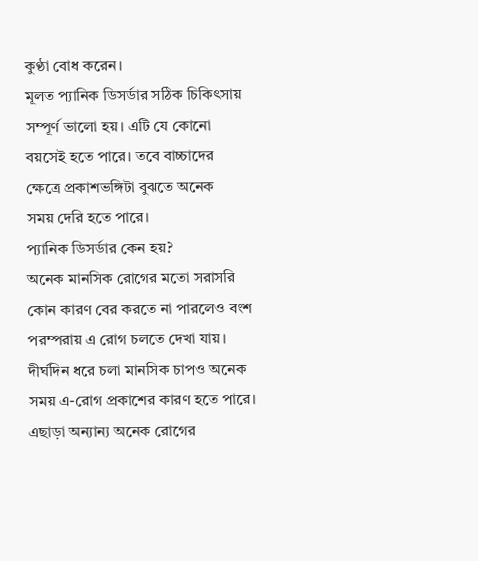কুণ্ঠা বোধ করেন।
মূলত প্যানিক ডিসর্ডার সঠিক চিকিৎসায়
সম্পূর্ণ ভালো হয়। এটি যে কোনো
বয়সেই হতে পারে। তবে বাচ্চাদের
ক্ষেত্রে প্রকাশভঙ্গিটা বুঝতে অনেক
সময় দেরি হতে পারে।
প্যানিক ডিসর্ডার কেন হয়?
অনেক মানসিক রোগের মতো সরাসরি
কোন কারণ বের করতে না পারলেও বংশ
পরম্পরায় এ রোগ চলতে দেখা যায়।
দীর্ঘদিন ধরে চলা মানসিক চাপও অনেক
সময় এ-রোগ প্রকাশের কারণ হতে পারে।
এছাড়া অন্যান্য অনেক রোগের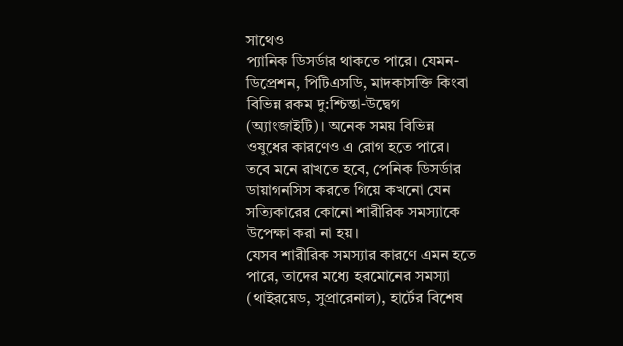সাথেও
প্যানিক ডিসর্ডার থাকতে পারে। যেমন-
ডিপ্রেশন, পিটিএসডি, মাদকাসক্তি কিংবা
বিভিন্ন রকম দু:শ্চিন্তা-উদ্বেগ
(অ্যাংজাইটি)। অনেক সময় বিভিন্ন
ওষুধের কারণেও এ রোগ হতে পারে।
তবে মনে রাখতে হবে, পেনিক ডিসর্ডার
ডায়াগনসিস করতে গিয়ে কখনো যেন
সত্যিকারের কোনো শারীরিক সমস্যাকে
উপেক্ষা করা না হয়।
যেসব শারীরিক সমস্যার কারণে এমন হতে
পারে, তাদের মধ্যে হরমোনের সমস্যা
(থাইরয়েড, সুপ্রারেনাল), হার্টের বিশেষ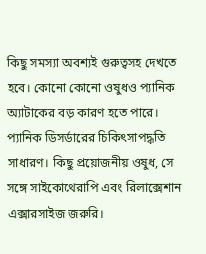কিছু সমস্যা অবশ্যই গুরুত্বসহ দেখতে
হবে। কোনো কোনো ওষুধও প্যানিক
অ্যাটাকের বড় কারণ হতে পারে।
প্যানিক ডিসর্ডারের চিকিৎসাপদ্ধতি
সাধারণ। কিছু প্রয়োজনীয় ওষুধ, সে
সঙ্গে সাইকোথেরাপি এবং রিলাক্সেশান
এক্সারসাইজ জরুরি।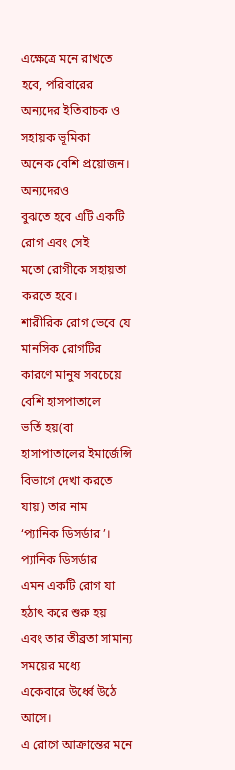এক্ষেত্রে মনে রাখতে হবে, পরিবারের
অন্যদের ইতিবাচক ও সহায়ক ভূমিকা
অনেক বেশি প্রয়োজন। অন্যদেরও
বুঝতে হবে এটি একটি রোগ এবং সেই
মতো রোগীকে সহায়তা করতে হবে।
শারীরিক রোগ ভেবে যে মানসিক রোগটির
কারণে মানুষ সবচেয়ে বেশি হাসপাতালে
ভর্তি হয়(বা হাসাপাতালের ইমার্জেন্সি
বিভাগে দেখা করতে যায়) তার নাম
‘প্যানিক ডিসর্ডার’। প্যানিক ডিসর্ডার
এমন একটি রোগ যা হঠাৎ করে শুরু হয়
এবং তার তীব্রতা সামান্য সময়ের মধ্যে
একেবারে উর্ধ্বে উঠে আসে।
এ রোগে আক্রান্তের মনে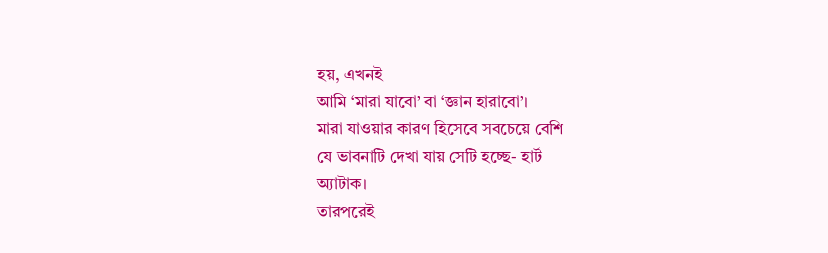হয়, এখনই
আমি ‘মারা যাবো’ বা ‘জ্ঞান হারাবো’।
মারা যাওয়ার কারণ হিসেবে সবচেয়ে বেশি
যে ভাবনাটি দেখা যায় সেটি হচ্ছে- হার্ট
অ্যাটাক।
তারপরেই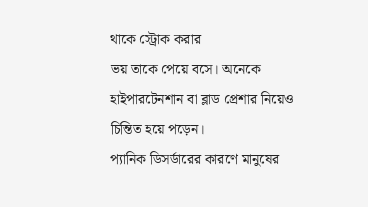থাকে স্ট্রোক করার
ভয় তাকে পেয়ে বসে। অনেকে
হাইপারটেনশান বা ব্লাড প্রেশার নিয়েও
চিন্তিত হয়ে পড়েন।
প্যানিক ডিসর্ডারের কারণে মানুষের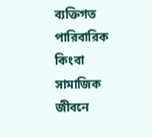ব্যক্তিগত পারিবারিক কিংবা সামাজিক
জীবনে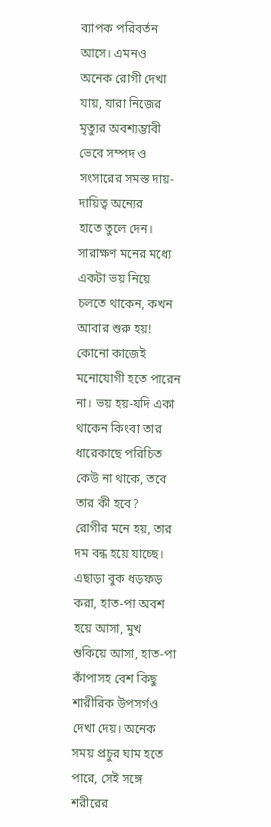ব্যাপক পরিবর্তন আসে। এমনও
অনেক রোগী দেখা যায়, যারা নিজের
মৃত্যুর অবশ্যম্ভাবী ভেবে সম্পদ ও
সংসারের সমস্ত দায়-দায়িত্ব অন্যের
হাতে তুলে দেন।
সারাক্ষণ মনের মধ্যে একটা ভয় নিয়ে
চলতে থাকেন, কখন আবার শুরু হয়!
কোনো কাজেই মনোযোগী হতে পারেন
না। ভয় হয়-যদি একা থাকেন কিংবা তার
ধারেকাছে পরিচিত কেউ না থাকে, তবে
তার কী হবে?
রোগীর মনে হয়, তার দম বন্ধ হয়ে যাচ্ছে।
এছাড়া বুক ধড়ফড় করা, হাত-পা অবশ
হয়ে আসা, মুখ শুকিয়ে আসা, হাত-পা
কাঁপাসহ বেশ কিছু শারীরিক উপসর্গও
দেখা দেয়। অনেক সময় প্রচুর ঘাম হতে
পারে, সেই সঙ্গে শরীরের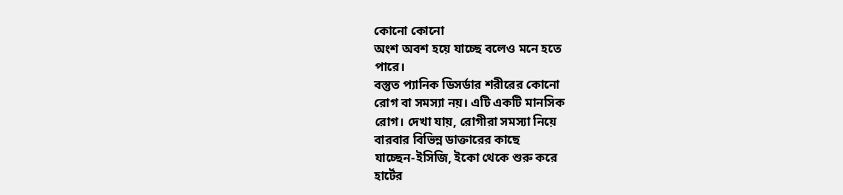কোনো কোনো
অংশ অবশ হয়ে যাচ্ছে বলেও মনে হতে
পারে।
বস্তুত প্যানিক ডিসর্ডার শরীরের কোনো
রোগ বা সমস্যা নয়। এটি একটি মানসিক
রোগ। দেখা যায়, রোগীরা সমস্যা নিয়ে
বারবার বিভিন্ন ডাক্তারের কাছে
যাচ্ছেন-ইসিজি, ইকো থেকে শুরু করে
হার্টের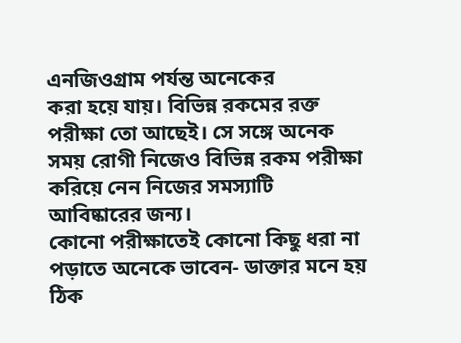এনজিওগ্রাম পর্যন্ত অনেকের
করা হয়ে যায়। বিভিন্ন রকমের রক্ত
পরীক্ষা তো আছেই। সে সঙ্গে অনেক
সময় রোগী নিজেও বিভিন্ন রকম পরীক্ষা
করিয়ে নেন নিজের সমস্যাটি
আবিষ্কারের জন্য।
কোনো পরীক্ষাতেই কোনো কিছু ধরা না
পড়াতে অনেকে ভাবেন- ডাক্তার মনে হয়
ঠিক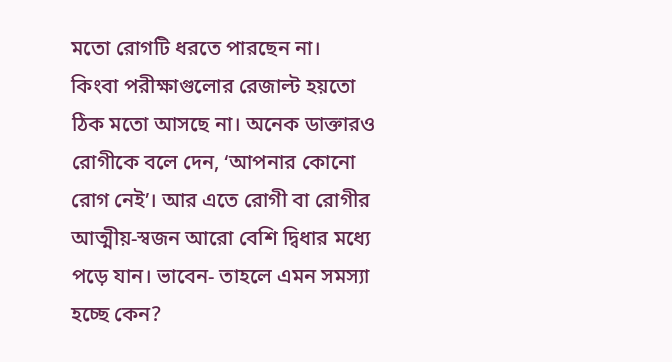মতো রোগটি ধরতে পারছেন না।
কিংবা পরীক্ষাগুলোর রেজাল্ট হয়তো
ঠিক মতো আসছে না। অনেক ডাক্তারও
রোগীকে বলে দেন, ‘আপনার কোনো
রোগ নেই’। আর এতে রোগী বা রোগীর
আত্মীয়-স্বজন আরো বেশি দ্বিধার মধ্যে
পড়ে যান। ভাবেন- তাহলে এমন সমস্যা
হচ্ছে কেন?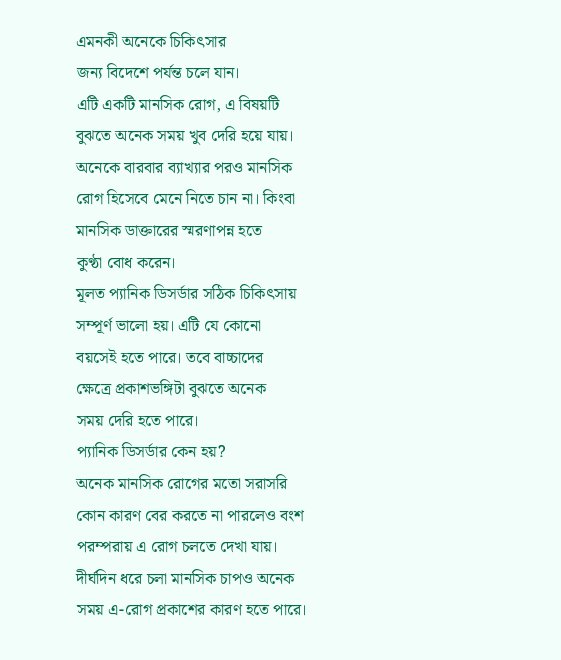এমনকী অনেকে চিকিৎসার
জন্য বিদেশে পর্যন্ত চলে যান।
এটি একটি মানসিক রোগ, এ বিষয়টি
বুঝতে অনেক সময় খুব দেরি হয়ে যায়।
অনেকে বারবার ব্যাখ্যার পরও মানসিক
রোগ হিসেবে মেনে নিতে চান না। কিংবা
মানসিক ডাক্তারের স্মরণাপন্ন হতে
কুণ্ঠা বোধ করেন।
মূলত প্যানিক ডিসর্ডার সঠিক চিকিৎসায়
সম্পূর্ণ ভালো হয়। এটি যে কোনো
বয়সেই হতে পারে। তবে বাচ্চাদের
ক্ষেত্রে প্রকাশভঙ্গিটা বুঝতে অনেক
সময় দেরি হতে পারে।
প্যানিক ডিসর্ডার কেন হয়?
অনেক মানসিক রোগের মতো সরাসরি
কোন কারণ বের করতে না পারলেও বংশ
পরম্পরায় এ রোগ চলতে দেখা যায়।
দীর্ঘদিন ধরে চলা মানসিক চাপও অনেক
সময় এ-রোগ প্রকাশের কারণ হতে পারে।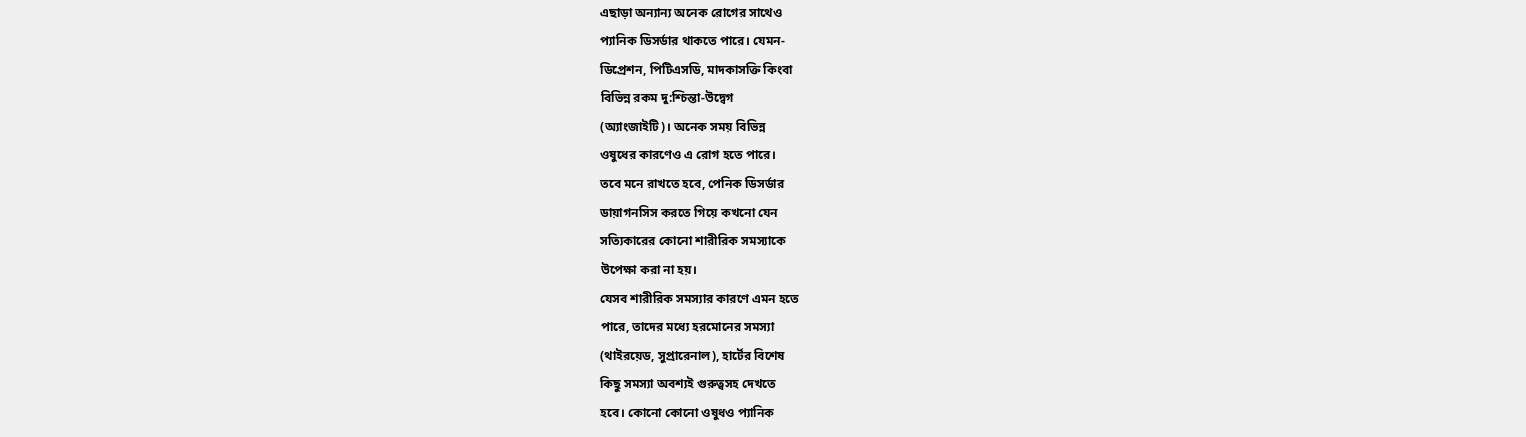এছাড়া অন্যান্য অনেক রোগের সাথেও
প্যানিক ডিসর্ডার থাকতে পারে। যেমন-
ডিপ্রেশন, পিটিএসডি, মাদকাসক্তি কিংবা
বিভিন্ন রকম দু:শ্চিন্তা-উদ্বেগ
(অ্যাংজাইটি)। অনেক সময় বিভিন্ন
ওষুধের কারণেও এ রোগ হতে পারে।
তবে মনে রাখতে হবে, পেনিক ডিসর্ডার
ডায়াগনসিস করতে গিয়ে কখনো যেন
সত্যিকারের কোনো শারীরিক সমস্যাকে
উপেক্ষা করা না হয়।
যেসব শারীরিক সমস্যার কারণে এমন হতে
পারে, তাদের মধ্যে হরমোনের সমস্যা
(থাইরয়েড, সুপ্রারেনাল), হার্টের বিশেষ
কিছু সমস্যা অবশ্যই গুরুত্বসহ দেখতে
হবে। কোনো কোনো ওষুধও প্যানিক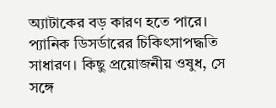অ্যাটাকের বড় কারণ হতে পারে।
প্যানিক ডিসর্ডারের চিকিৎসাপদ্ধতি
সাধারণ। কিছু প্রয়োজনীয় ওষুধ, সে
সঙ্গে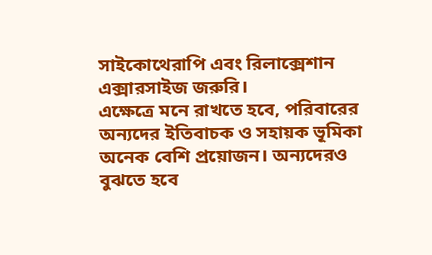সাইকোথেরাপি এবং রিলাক্সেশান
এক্সারসাইজ জরুরি।
এক্ষেত্রে মনে রাখতে হবে, পরিবারের
অন্যদের ইতিবাচক ও সহায়ক ভূমিকা
অনেক বেশি প্রয়োজন। অন্যদেরও
বুঝতে হবে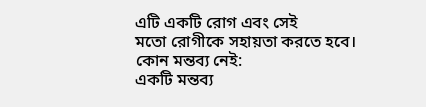এটি একটি রোগ এবং সেই
মতো রোগীকে সহায়তা করতে হবে।
কোন মন্তব্য নেই:
একটি মন্তব্য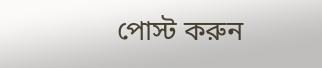পোস্ট করুন